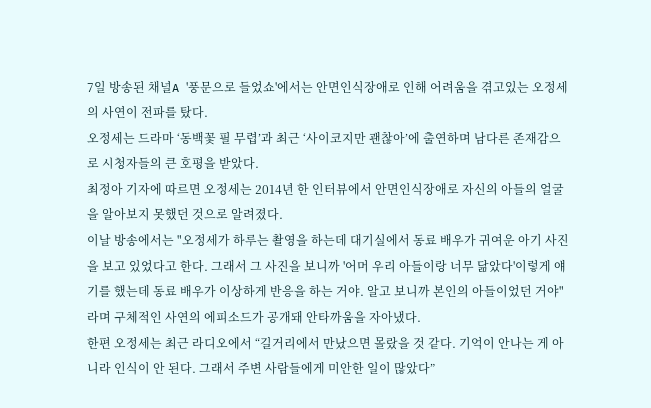7일 방송된 채널A '풍문으로 들었쇼'에서는 안면인식장애로 인해 어려움을 겪고있는 오정세의 사연이 전파를 탔다.
오정세는 드라마 ‘동백꽃 필 무렵’과 최근 ‘사이코지만 괜찮아’에 출연하며 남다른 존재감으로 시청자들의 큰 호평을 받았다.
최정아 기자에 따르면 오정세는 2014년 한 인터뷰에서 안면인식장애로 자신의 아들의 얼굴을 알아보지 못했던 것으로 알려졌다.
이날 방송에서는 "오정세가 하루는 촬영을 하는데 대기실에서 동료 배우가 귀여운 아기 사진을 보고 있었다고 한다. 그래서 그 사진을 보니까 '어머 우리 아들이랑 너무 닮았다'이렇게 얘기를 했는데 동료 배우가 이상하게 반응을 하는 거야. 알고 보니까 본인의 아들이었던 거야"라며 구체적인 사연의 에피소드가 공개돼 안타까움을 자아냈다.
한편 오정세는 최근 라디오에서 “길거리에서 만났으면 몰랐을 것 같다. 기억이 안나는 게 아니라 인식이 안 된다. 그래서 주변 사람들에게 미안한 일이 많았다”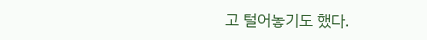고 털어놓기도 했다.